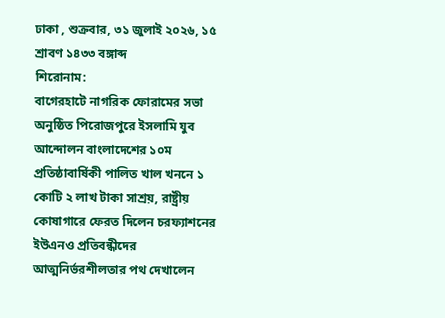ঢাকা , শুক্রবার, ৩১ জুলাই ২০২৬, ১৫ শ্রাবণ ১৪৩৩ বঙ্গাব্দ
শিরোনাম:
বাগেরহাটে নাগরিক ফোরামের সভা অনুষ্ঠিত পিরোজপুরে ইসলামি যুব আন্দোলন বাংলাদেশের ১০ম প্রতিষ্ঠাবার্ষিকী পালিত খাল খননে ১ কোটি ২ লাখ টাকা সাশ্রয়, রাষ্ট্রীয় কোষাগারে ফেরত দিলেন চরফ্যাশনের ইউএনও প্রতিবন্ধীদের আত্মনির্ভরশীলতার পথ দেখালেন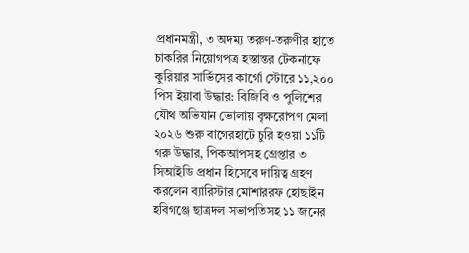প্রধানমন্ত্রী, ৩ অদম্য তরুণ-তরুণীর হাতে চাকরির নিয়োগপত্র হস্তান্তর টেকনাফে কুরিয়ার সার্ভিসের কার্গো স্টোরে ১১,২০০ পিস ইয়াবা উদ্ধার: বিজিবি ও পুলিশের যৌথ অভিযান ভোলায় বৃক্ষরোপণ মেলা ২০২৬ শুরু বাগেরহাটে চুরি হওয়া ১১টি গরু উদ্ধার, পিকআপসহ গ্রেপ্তার ৩ সিআইডি প্রধান হিসেবে দায়িত্ব গ্রহণ করলেন ব্যারিস্টার মোশাররফ হোছাইন হবিগঞ্জে ছাত্রদল সভাপতিসহ ১১ জনের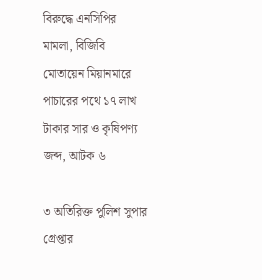বিরুদ্ধে এনসিপির মামলা, বিজিবি মোতায়েন মিয়ানমারে পাচারের পথে ১৭ লাখ টাকার সার ও কৃষিপণ্য জব্দ, আটক ৬

৩ অতিরিক্ত পুলিশ সুপার গ্রেপ্তার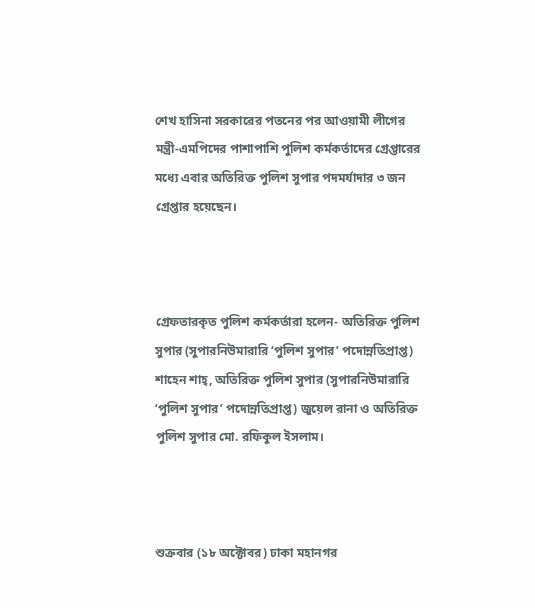শেখ হাসিনা সরকারের পতনের পর আওয়ামী লীগের মন্ত্রী-এমপিদের পাশাপাশি পুলিশ কর্মকর্তাদের গ্রেপ্তারের মধ্যে এবার অতিরিক্ত পুলিশ সুপার পদমর্যাদার ৩ জন গ্রেপ্তার হয়েছেন।



গ্রেফতারকৃত পুলিশ কর্মকর্তারা হলেন- অতিরিক্ত পুলিশ সুপার (সুপারনিউমারারি ‘পুলিশ সুপার’ পদোন্নতিপ্রাপ্ত) শাহেন শাহ্, অতিরিক্ত পুলিশ সুপার (সুপারনিউমারারি ‘পুলিশ সুপার’ পদোন্নতিপ্রাপ্ত) জুয়েল রানা ও অতিরিক্ত পুলিশ সুপার মো. রফিকুল ইসলাম।



শুক্রবার (১৮ অক্টোবর) ঢাকা মহানগর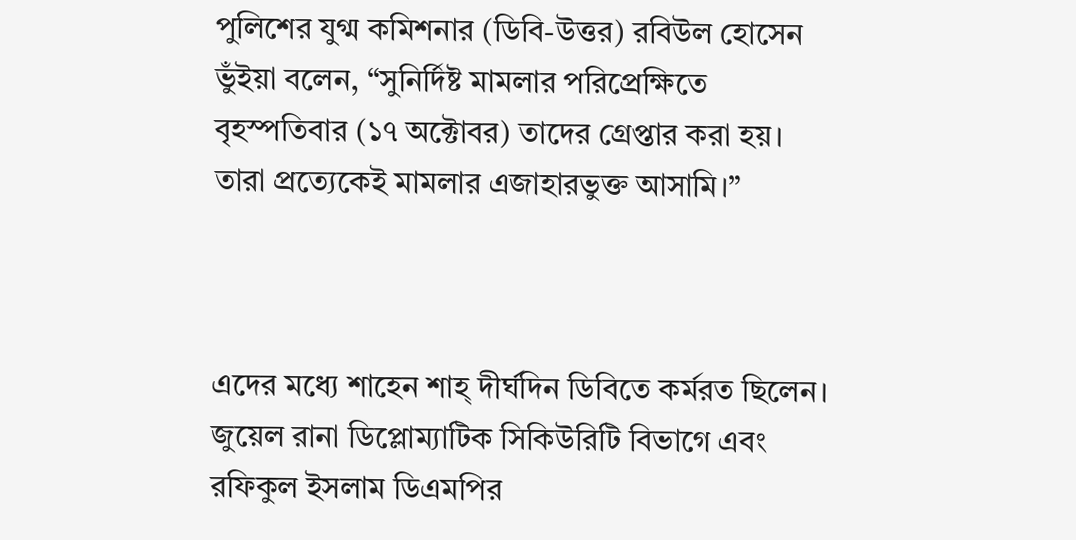পুলিশের যুগ্ম কমিশনার (ডিবি-উত্তর) রবিউল হোসেন ভুঁইয়া বলেন, “সুনির্দিষ্ট মামলার পরিপ্রেক্ষিতে বৃহস্পতিবার (১৭ অক্টোবর) তাদের গ্রেপ্তার করা হয়। তারা প্রত্যেকেই মামলার এজাহারভুক্ত আসামি।”



এদের মধ্যে শাহেন শাহ্ দীর্ঘদিন ডিবিতে কর্মরত ছিলেন। জুয়েল রানা ডিপ্লোম্যাটিক সিকিউরিটি বিভাগে এবং রফিকুল ইসলাম ডিএমপির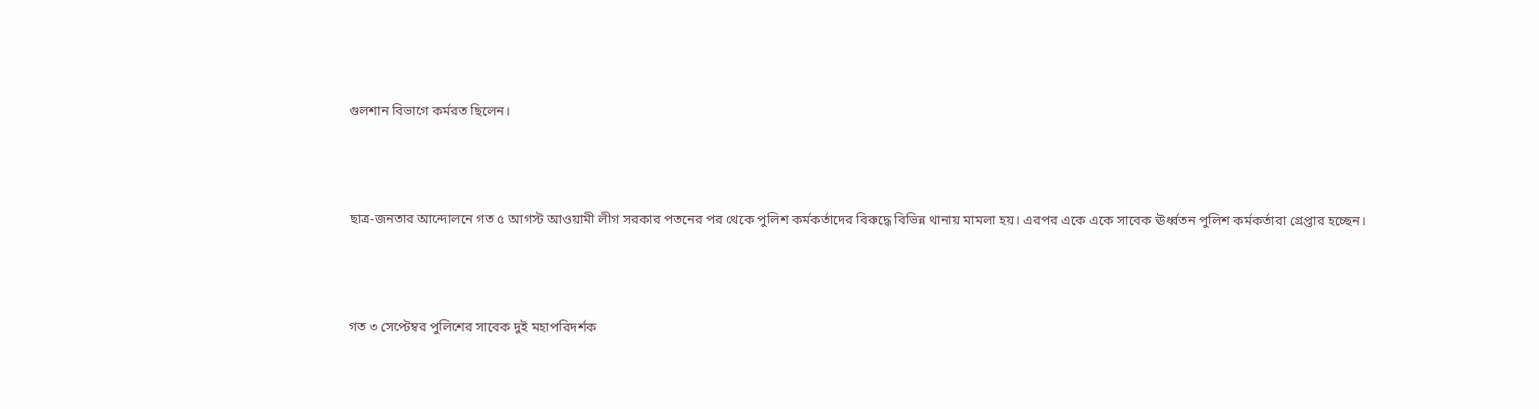গুলশান বিভাগে কর্মরত ছিলেন।



ছাত্র-জনতার আন্দোলনে গত ৫ আগস্ট আওয়ামী লীগ সরকার পতনের পর থেকে পুলিশ কর্মকর্তাদের বিরুদ্ধে বিভিন্ন থানায় মামলা হয়। এরপর একে একে সাবেক ঊর্ধ্বতন পুলিশ কর্মকর্তারা গ্রেপ্তার হচ্ছেন।



গত ৩ সেপ্টেম্বর পুলিশের সাবেক দুই মহাপরিদর্শক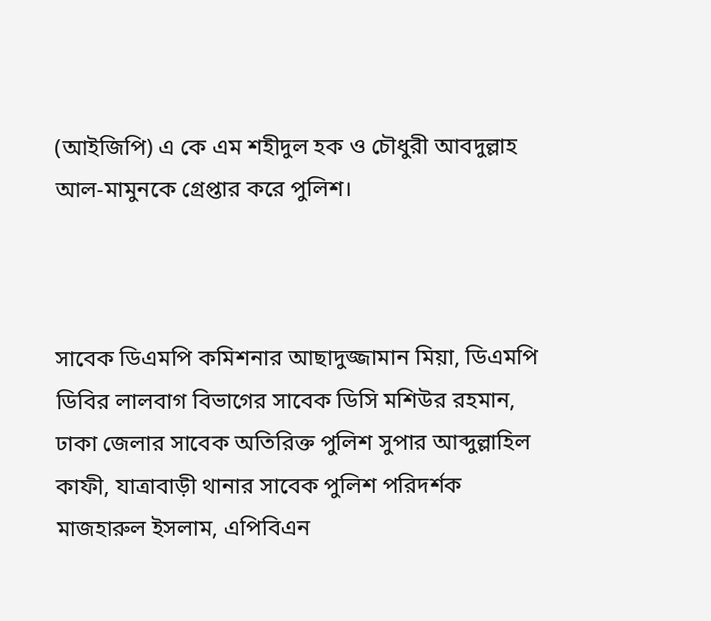(আইজিপি) এ কে এম শহীদুল হক ও চৌধুরী আবদুল্লাহ আল-মামুনকে গ্রেপ্তার করে পুলিশ।



সাবেক ডিএমপি কমিশনার আছাদুজ্জামান মিয়া, ডিএমপি ডিবির লালবাগ বিভাগের সাবেক ডিসি মশিউর রহমান, ঢাকা জেলার সাবেক অতিরিক্ত পুলিশ সুপার আব্দুল্লাহিল কাফী, যাত্রাবাড়ী থানার সাবেক পুলিশ পরিদর্শক মাজহারুল ইসলাম, এপিবিএন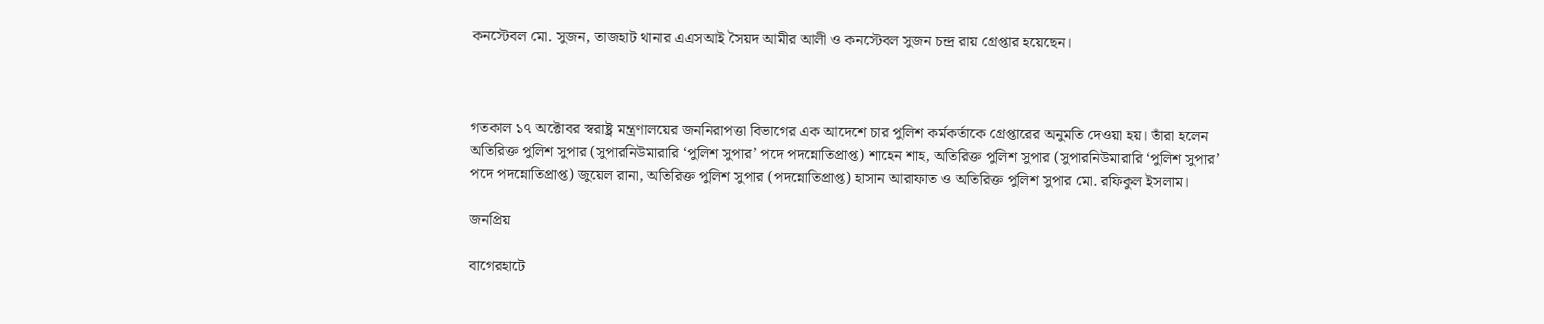কনস্টেবল মো. সুজন, তাজহাট থানার এএসআই সৈয়দ আমীর আলী ও কনস্টেবল সুজন চন্দ্র রায় গ্রেপ্তার হয়েছেন।



গতকাল ১৭ অক্টোবর স্বরাষ্ট্র মন্ত্রণালয়ের জননিরাপত্তা বিভাগের এক আদেশে চার পুলিশ কর্মকর্তাকে গ্রেপ্তারের অনুমতি দেওয়া হয়। তাঁরা হলেন অতিরিক্ত পুলিশ সুপার (সুপারনিউমারারি ‘পুলিশ সুপার’ পদে পদন্নোতিপ্রাপ্ত) শাহেন শাহ, অতিরিক্ত পুলিশ সুপার (সুপারনিউমারারি ‘পুলিশ সুপার’ পদে পদন্নোতিপ্রাপ্ত) জুয়েল রানা, অতিরিক্ত পুলিশ সুপার (পদন্নোতিপ্রাপ্ত) হাসান আরাফাত ও অতিরিক্ত পুলিশ সুপার মো. রফিকুল ইসলাম।

জনপ্রিয়

বাগেরহাটে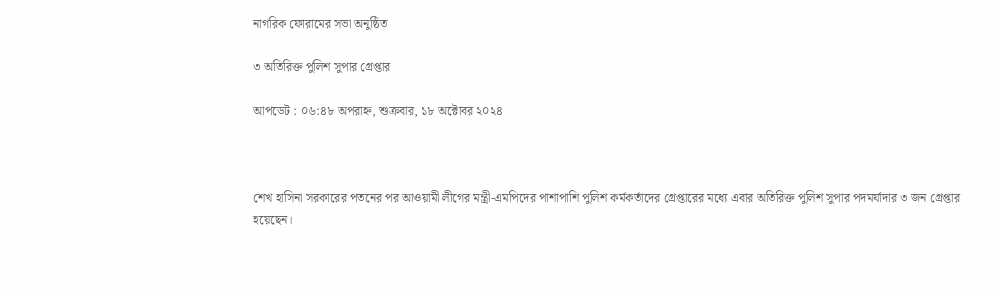নাগরিক ফোরামের সভা অনুষ্ঠিত

৩ অতিরিক্ত পুলিশ সুপার গ্রেপ্তার

আপডেট : ০৬:৪৮ অপরাহ্ন, শুক্রবার, ১৮ অক্টোবর ২০২৪



শেখ হাসিনা সরকারের পতনের পর আওয়ামী লীগের মন্ত্রী-এমপিদের পাশাপাশি পুলিশ কর্মকর্তাদের গ্রেপ্তারের মধ্যে এবার অতিরিক্ত পুলিশ সুপার পদমর্যাদার ৩ জন গ্রেপ্তার হয়েছেন।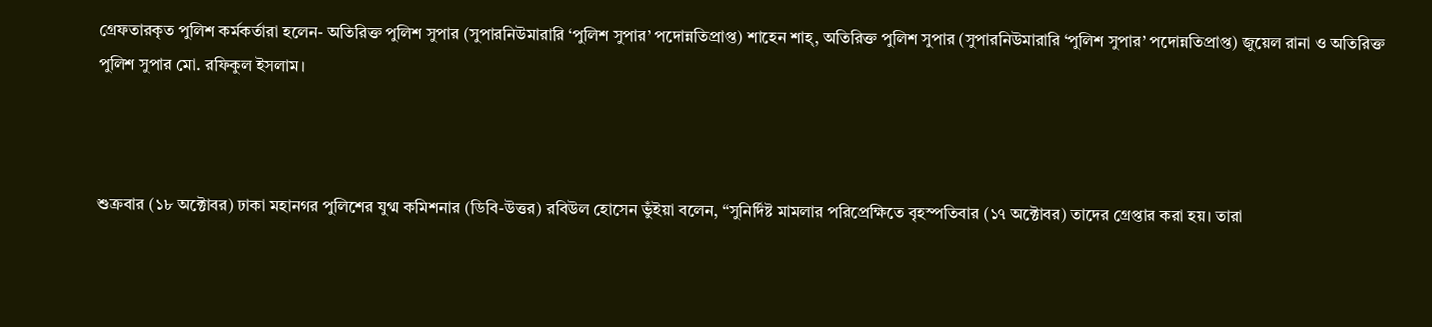গ্রেফতারকৃত পুলিশ কর্মকর্তারা হলেন- অতিরিক্ত পুলিশ সুপার (সুপারনিউমারারি ‘পুলিশ সুপার’ পদোন্নতিপ্রাপ্ত) শাহেন শাহ্, অতিরিক্ত পুলিশ সুপার (সুপারনিউমারারি ‘পুলিশ সুপার’ পদোন্নতিপ্রাপ্ত) জুয়েল রানা ও অতিরিক্ত পুলিশ সুপার মো. রফিকুল ইসলাম।



শুক্রবার (১৮ অক্টোবর) ঢাকা মহানগর পুলিশের যুগ্ম কমিশনার (ডিবি-উত্তর) রবিউল হোসেন ভুঁইয়া বলেন, “সুনির্দিষ্ট মামলার পরিপ্রেক্ষিতে বৃহস্পতিবার (১৭ অক্টোবর) তাদের গ্রেপ্তার করা হয়। তারা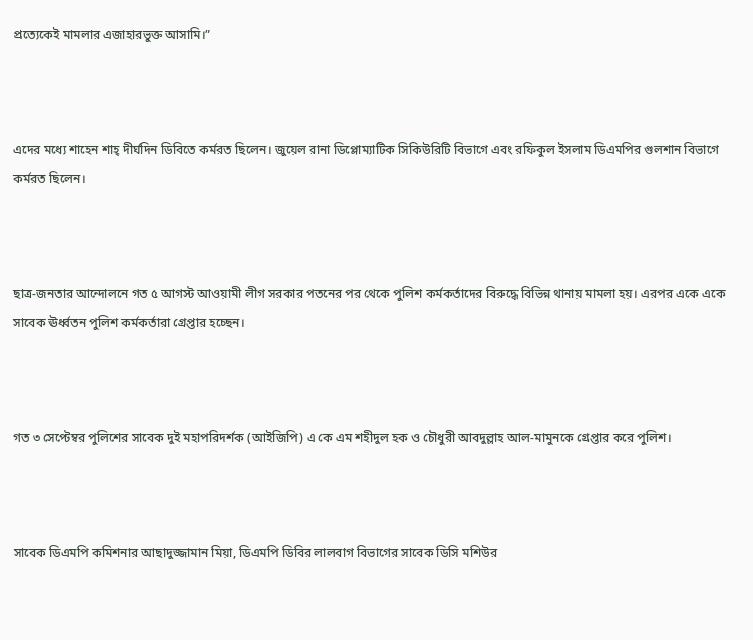প্রত্যেকেই মামলার এজাহারভুক্ত আসামি।”



এদের মধ্যে শাহেন শাহ্ দীর্ঘদিন ডিবিতে কর্মরত ছিলেন। জুয়েল রানা ডিপ্লোম্যাটিক সিকিউরিটি বিভাগে এবং রফিকুল ইসলাম ডিএমপির গুলশান বিভাগে কর্মরত ছিলেন।



ছাত্র-জনতার আন্দোলনে গত ৫ আগস্ট আওয়ামী লীগ সরকার পতনের পর থেকে পুলিশ কর্মকর্তাদের বিরুদ্ধে বিভিন্ন থানায় মামলা হয়। এরপর একে একে সাবেক ঊর্ধ্বতন পুলিশ কর্মকর্তারা গ্রেপ্তার হচ্ছেন।



গত ৩ সেপ্টেম্বর পুলিশের সাবেক দুই মহাপরিদর্শক (আইজিপি) এ কে এম শহীদুল হক ও চৌধুরী আবদুল্লাহ আল-মামুনকে গ্রেপ্তার করে পুলিশ।



সাবেক ডিএমপি কমিশনার আছাদুজ্জামান মিয়া, ডিএমপি ডিবির লালবাগ বিভাগের সাবেক ডিসি মশিউর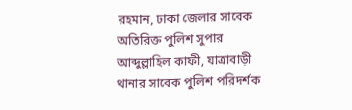রহমান, ঢাকা জেলার সাবেক অতিরিক্ত পুলিশ সুপার আব্দুল্লাহিল কাফী, যাত্রাবাড়ী থানার সাবেক পুলিশ পরিদর্শক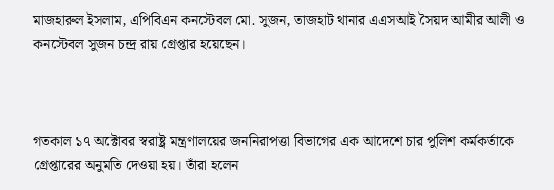মাজহারুল ইসলাম, এপিবিএন কনস্টেবল মো. সুজন, তাজহাট থানার এএসআই সৈয়দ আমীর আলী ও কনস্টেবল সুজন চন্দ্র রায় গ্রেপ্তার হয়েছেন।



গতকাল ১৭ অক্টোবর স্বরাষ্ট্র মন্ত্রণালয়ের জননিরাপত্তা বিভাগের এক আদেশে চার পুলিশ কর্মকর্তাকে গ্রেপ্তারের অনুমতি দেওয়া হয়। তাঁরা হলেন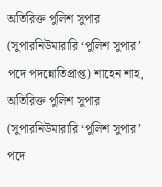অতিরিক্ত পুলিশ সুপার (সুপারনিউমারারি ‘পুলিশ সুপার’ পদে পদন্নোতিপ্রাপ্ত) শাহেন শাহ, অতিরিক্ত পুলিশ সুপার (সুপারনিউমারারি ‘পুলিশ সুপার’ পদে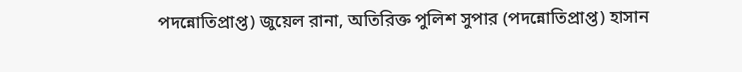পদন্নোতিপ্রাপ্ত) জুয়েল রানা, অতিরিক্ত পুলিশ সুপার (পদন্নোতিপ্রাপ্ত) হাসান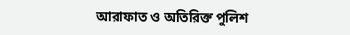আরাফাত ও অতিরিক্ত পুলিশ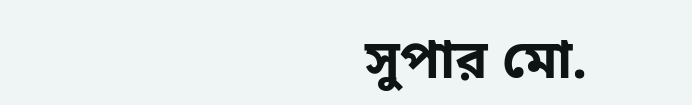সুপার মো.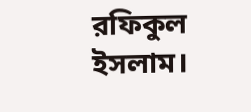রফিকুল ইসলাম।